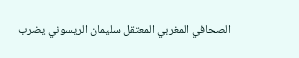الصحافي المغربي المعتقل سليمان الريسوني يضرب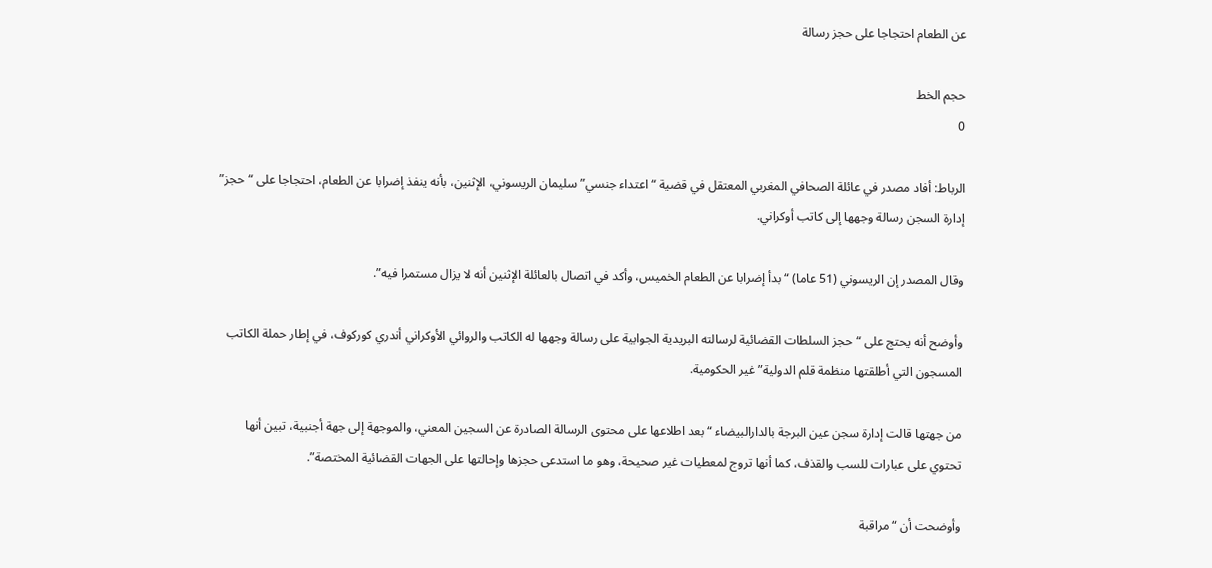عن الطعام احتجاجا على حجز رسالة

حجم الخط
0

الرباط: أفاد مصدر في عائلة الصحافي المغربي المعتقل في قضية “اعتداء جنسي” سليمان الريسوني، الإثنين، بأنه ينفذ إضرابا عن الطعام، احتجاجا على “حجز” إدارة السجن رسالة وجهها إلى كاتب أوكراني.

وقال المصدر إن الريسوني (51 عاما) “بدأ إضرابا عن الطعام الخميس، وأكد في اتصال بالعائلة الإثنين أنه لا يزال مستمرا فيه”.

وأوضح أنه يحتج على “حجز السلطات القضائية لرسالته البريدية الجوابية على رسالة وجهها له الكاتب والروائي الأوكراني أندري كوركوف، في إطار حملة الكاتب المسجون التي أطلقتها منظمة قلم الدولية” غير الحكومية.

من جهتها قالت إدارة سجن عين البرجة بالدارالبيضاء “بعد اطلاعها على محتوى الرسالة الصادرة عن السجين المعني، والموجهة إلى جهة أجنبية، تبين أنها تحتوي على عبارات للسب والقذف، كما أنها تروج لمعطيات غير صحيحة، وهو ما استدعى حجزها وإحالتها على الجهات القضائية المختصة”.

وأوضحت أن “مراقبة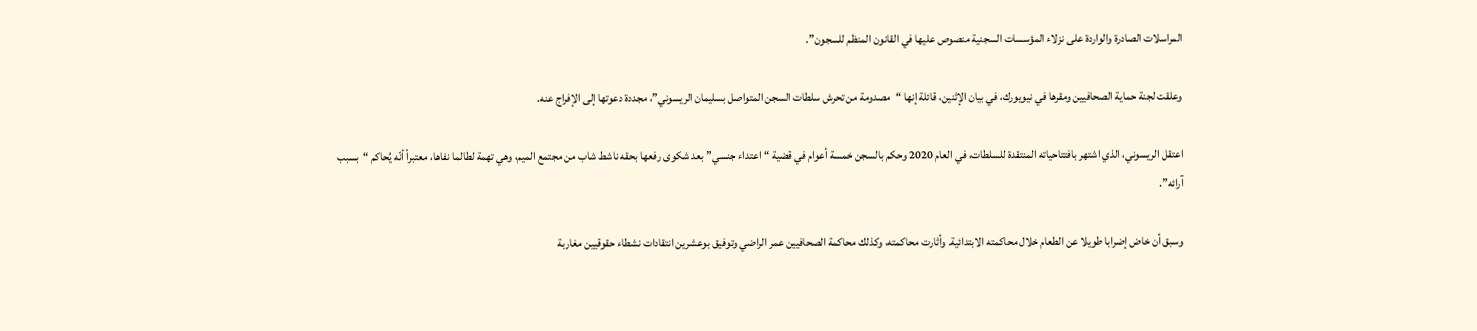المراسلات الصادرة والواردة على نزلاء المؤسسات السجنية منصوص عليها في القانون المنظم للسجون”.

وعلقت لجنة حماية الصحافيين ومقرها في نيويورك، في بيان الإثنين، قائلة إنها “مصدومة من تحرش سلطات السجن المتواصل بسليمان الريسوني”، مجددة دعوتها إلى الإفراج عنه.

اعتقل الريسوني، الذي اشتهر بافتتاحياته المنتقدة للسلطات، في العام 2020 وحكم بالسجن خمسة أعوام في قضية “اعتداء جنسي” بعد شكوى رفعها بحقه ناشط شاب من مجتمع الميم، وهي تهمة لطالما نفاها، معتبراً أنّه يُحاكم “بسبب آرائه”.

وسبق أن خاض إضرابا طويلا عن الطعام خلال محاكمته الابتدائية. وأثارت محاكمته، وكذلك محاكمة الصحافيين عمر الراضي وتوفيق بوعشرين انتقادات نشطاء حقوقيين مغاربة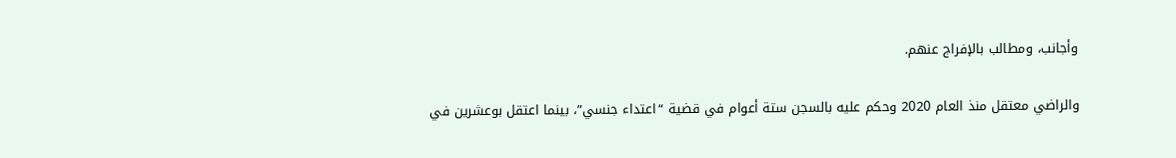وأجانب، ومطالب بالإفراج عنهم.

والراضي معتقل منذ العام 2020 وحكم عليه بالسجن ستة أعوام في قضية “اعتداء جنسي”، بينما اعتقل بوعشرين في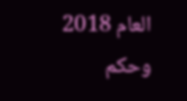العام 2018 وحكم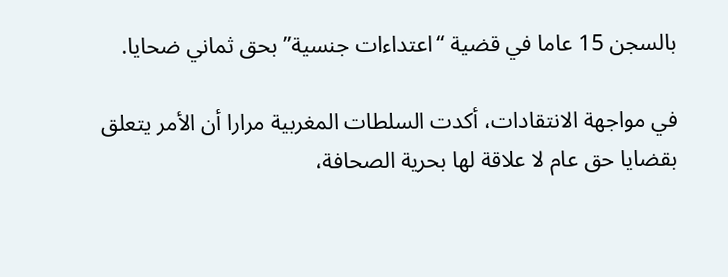بالسجن 15 عاما في قضية “اعتداءات جنسية” بحق ثماني ضحايا.

في مواجهة الانتقادات، أكدت السلطات المغربية مرارا أن الأمر يتعلق بقضايا حق عام لا علاقة لها بحرية الصحافة،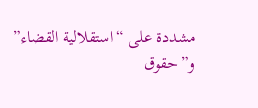مشددة على “استقلالية القضاء” و”حقوق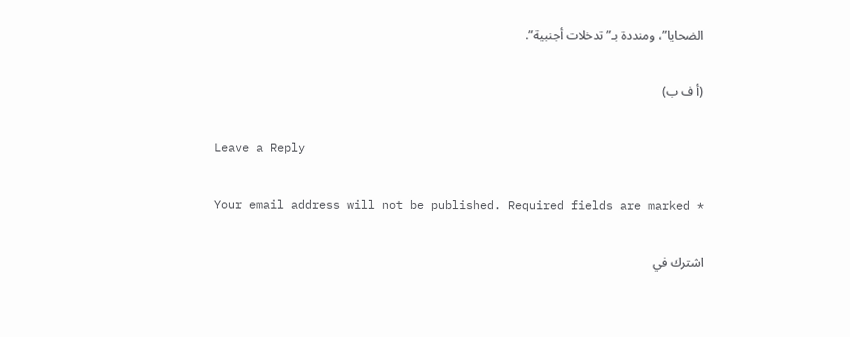الضحايا”، ومنددة بـ”تدخلات أجنبية”.

(أ ف ب)

Leave a Reply

Your email address will not be published. Required fields are marked *

اشترك في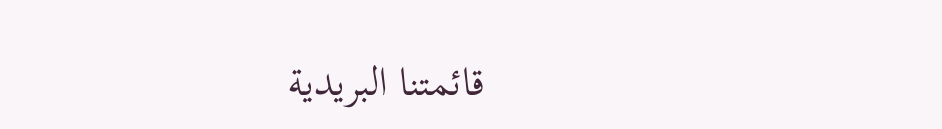قائمتنا البريدية